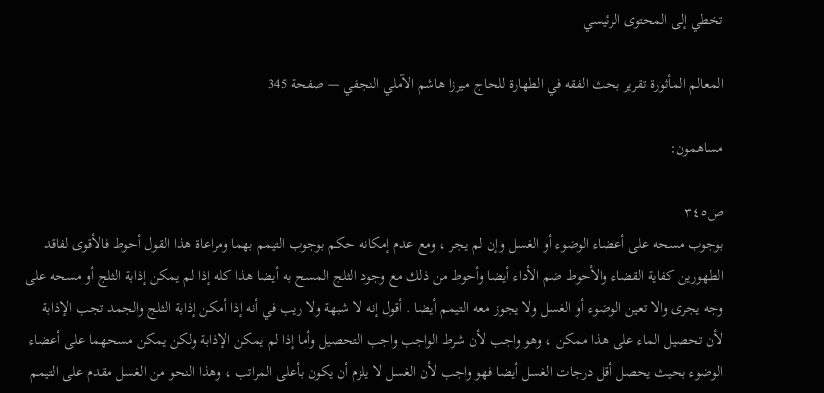تخطي إلى المحتوى الرئيسي

المعالم المأثورة تقرير بحث الفقه في الطهارة للحاج ميرزا هاشم الآملي النجفي — صفحة 345

مساهمون:

ص٣٤٥
بوجوب مسحه على أعضاء الوضوء أو الغسل وإن لم يجر ، ومع عدم إمكانه حكم بوجوب التيمم بهما ومراعاة هذا القول أحوط فالأقوى لفاقد الطهورين كفاية القضاء والأحوط ضم الأداء أيضا وأحوط من ذلك مع وجود الثلج المسح به أيضا هذا كله إذا لم يمكن إذابة الثلج أو مسحه على وجه يجرى والا تعين الوضوء أو الغسل ولا يجوز معه التيمم أيضا . أقول إنه لا شبهة ولا ريب في أنه إذا أمكن إذابة الثلج والجمد تجب الإذابة لأن تحصيل الماء على هذا ممكن ، وهو واجب لأن شرط الواجب واجب التحصيل وأما إذا لم يمكن الإذابة ولكن يمكن مسحهما على أعضاء الوضوء بحيث يحصل أقل درجات الغسل أيضا فهو واجب لأن الغسل لا يلزم أن يكون بأعلى المراتب ، وهذا النحو من الغسل مقدم على التيمم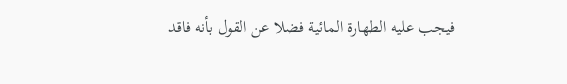فيجب عليه الطهارة المائية فضلا عن القول بأنه فاقد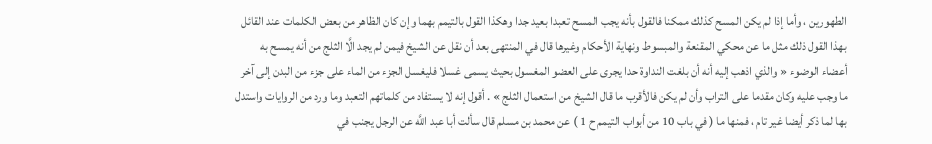الطهورين ، وأما إذا لم يكن المسح كذلك ممكنا فالقول بأنه يجب المسح تعبدا بعيد جدا وهكذا القول بالتيمم بهما وإن كان الظاهر من بعض الكلمات عند القائل بهذا القول ذلك مثل ما عن محكي المقنعة والمبسوط ونهاية الأحكام وغيرها قال في المنتهى بعد أن نقل عن الشيخ فيمن لم يجد الَّا الثلج من أنه يمسح به أعضاء الوضوء « والذي اذهب إليه أنه أن بلغت النداوة حدا يجرى على العضو المغسول بحيث يسمى غسلا فليغسل الجزء من الماء على جزء من البدن إلى آخر ما وجب عليه وكان مقدما على التراب وأن لم يكن فالأقرب ما قال الشيخ من استعمال الثلج » . أقول إنه لا يستفاد من كلماتهم التعبد وما ورد من الروايات واستدل بها لما ذكر أيضا غير تام ، فمنها ما ( في باب 10 من أبواب التيمم ح 1 ) عن محمد بن مسلم قال سألت أبا عبد اللَّه عن الرجل يجنب في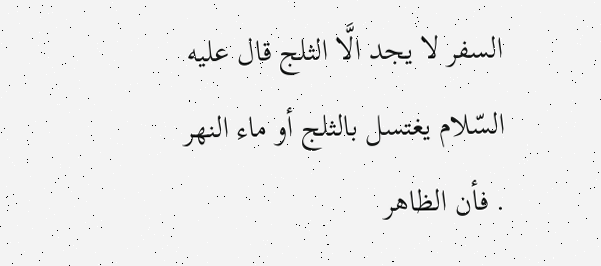السفر لا يجد الَّا الثلج قال عليه السّلام يغتسل بالثلج أو ماء النهر . فأن الظاهر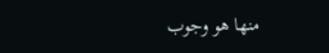منها هو وجوب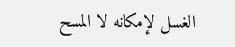الغسل لإمكانه لا المسح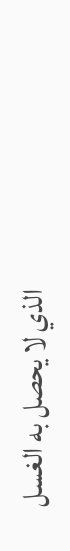الذي لا يحصل به الغسل